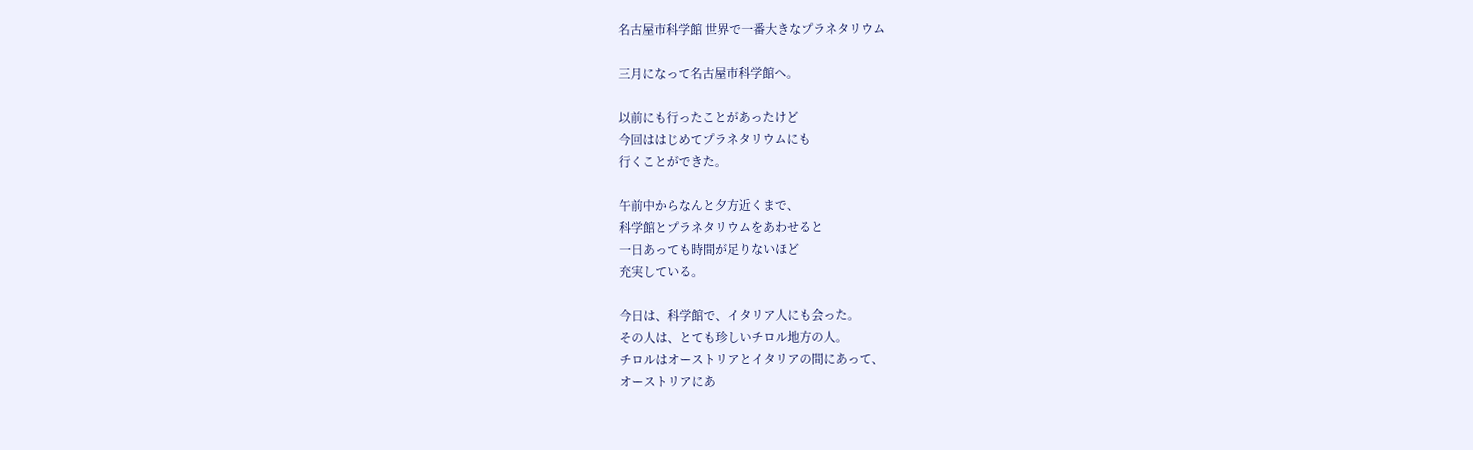名古屋市科学館 世界で一番大きなプラネタリウム

三月になって名古屋市科学館へ。

以前にも行ったことがあったけど
今回ははじめてプラネタリウムにも
行くことができた。

午前中からなんと夕方近くまで、
科学館とプラネタリウムをあわせると
一日あっても時間が足りないほど
充実している。

今日は、科学館で、イタリア人にも会った。
その人は、とても珍しいチロル地方の人。
チロルはオーストリアとイタリアの間にあって、
オーストリアにあ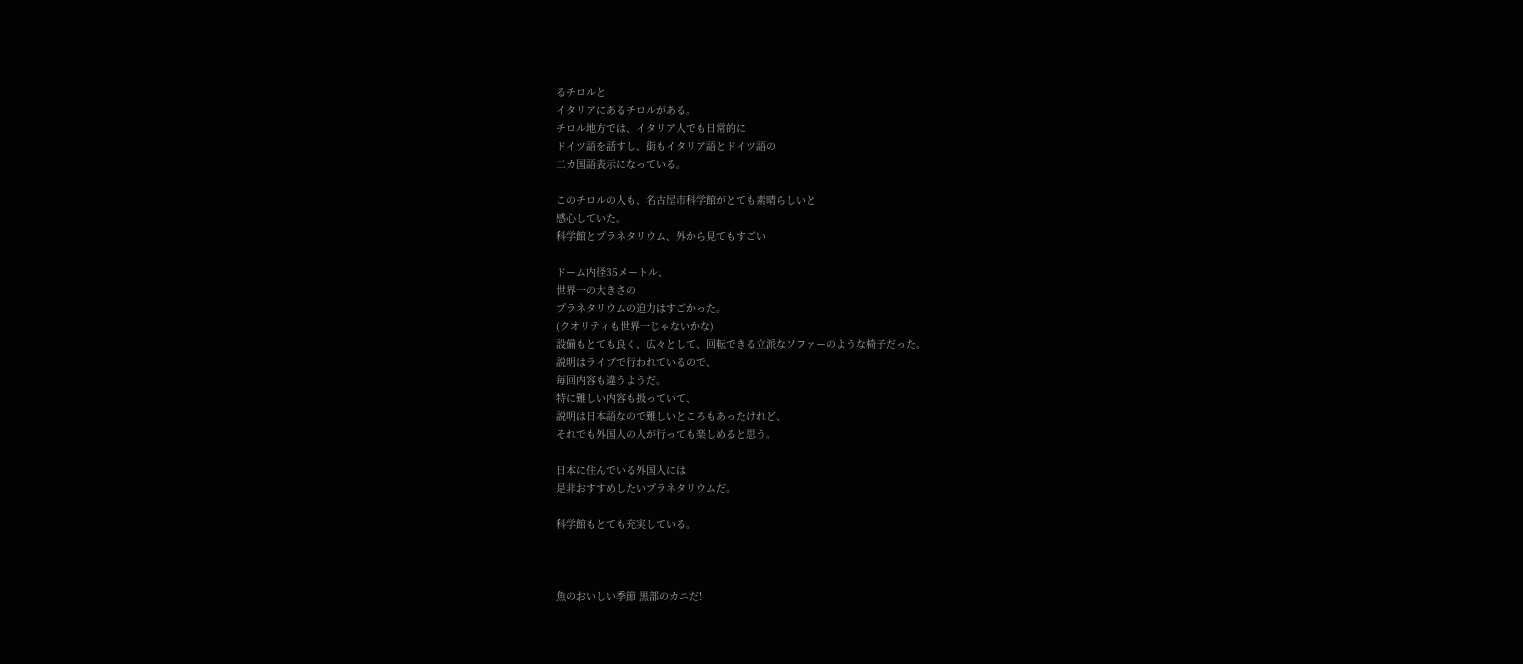るチロルと
イタリアにあるチロルがある。
チロル地方では、イタリア人でも日常的に
ドイツ語を話すし、街もイタリア語とドイツ語の
二カ国語表示になっている。

このチロルの人も、名古屋市科学館がとても素晴らしいと
感心していた。
科学館とプラネタリウム、外から見てもすごい

ドーム内径35メートル、
世界一の大きさの
プラネタリウムの迫力はすごかった。
(クオリティも世界一じゃないかな)
設備もとても良く、広々として、回転できる立派なソファーのような椅子だった。
説明はライブで行われているので、
毎回内容も違うようだ。
特に難しい内容も扱っていて、
説明は日本語なので難しいところもあったけれど、
それでも外国人の人が行っても楽しめると思う。

日本に住んでいる外国人には
是非おすすめしたいプラネタリウムだ。

科学館もとても充実している。



魚のおいしい季節 黒部のカニだ!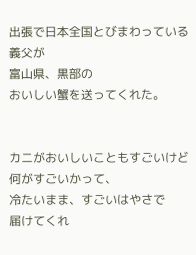出張で日本全国とびまわっている義父が
富山県、黒部の
おいしい蟹を送ってくれた。


カニがおいしいこともすごいけど
何がすごいかって、
冷たいまま、すごいはやさで
届けてくれ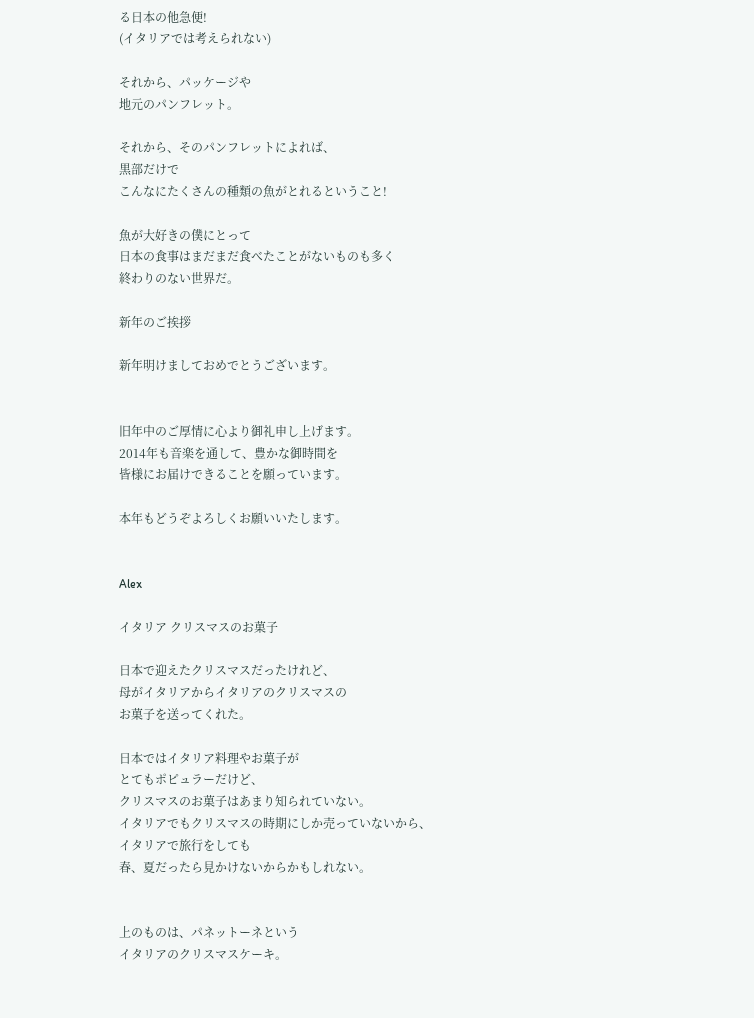る日本の他急便!
(イタリアでは考えられない)

それから、パッケージや
地元のパンフレット。

それから、そのパンフレットによれば、
黒部だけで
こんなにたくさんの種類の魚がとれるということ!

魚が大好きの僕にとって
日本の食事はまだまだ食べたことがないものも多く
終わりのない世界だ。

新年のご挨拶

新年明けましておめでとうございます。


旧年中のご厚情に心より御礼申し上げます。
2014年も音楽を通して、豊かな御時間を
皆様にお届けできることを願っています。

本年もどうぞよろしくお願いいたします。


Alex

イタリア クリスマスのお菓子

日本で迎えたクリスマスだったけれど、
母がイタリアからイタリアのクリスマスの
お菓子を送ってくれた。

日本ではイタリア料理やお菓子が
とてもポピュラーだけど、
クリスマスのお菓子はあまり知られていない。
イタリアでもクリスマスの時期にしか売っていないから、
イタリアで旅行をしても
春、夏だったら見かけないからかもしれない。


上のものは、パネットーネという
イタリアのクリスマスケーキ。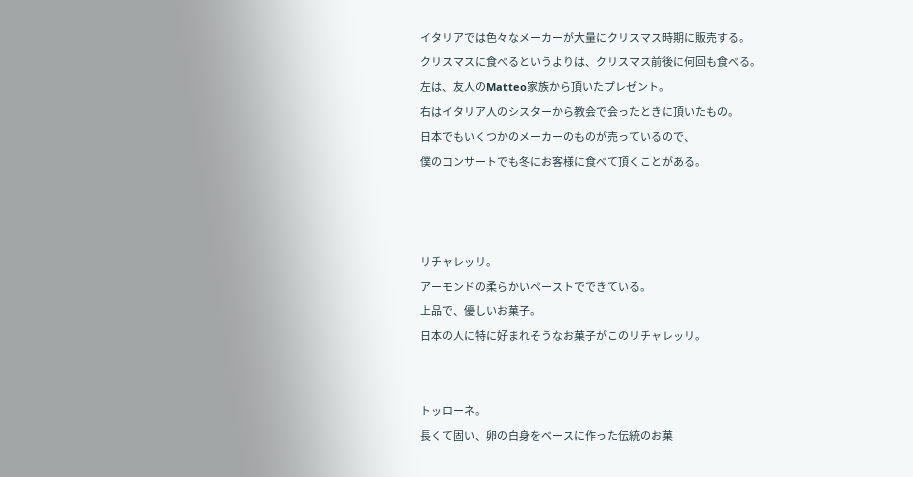イタリアでは色々なメーカーが大量にクリスマス時期に販売する。
クリスマスに食べるというよりは、クリスマス前後に何回も食べる。
左は、友人のMatteo家族から頂いたプレゼント。
右はイタリア人のシスターから教会で会ったときに頂いたもの。
日本でもいくつかのメーカーのものが売っているので、
僕のコンサートでも冬にお客様に食べて頂くことがある。



リチャレッリ。
アーモンドの柔らかいペーストでできている。
上品で、優しいお菓子。
日本の人に特に好まれそうなお菓子がこのリチャレッリ。


トッローネ。
長くて固い、卵の白身をベースに作った伝統のお菓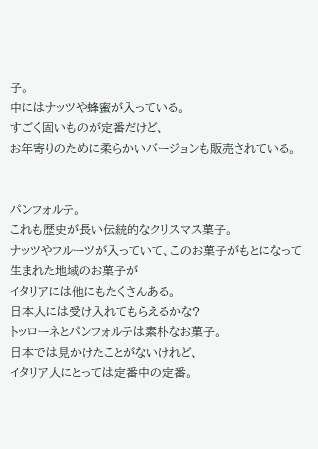子。
中にはナッツや蜂蜜が入っている。
すごく固いものが定番だけど、
お年寄りのために柔らかいバージョンも販売されている。


パンフォルテ。
これも歴史が長い伝統的なクリスマス菓子。
ナッツやフルーツが入っていて、このお菓子がもとになって
生まれた地域のお菓子が
イタリアには他にもたくさんある。
日本人には受け入れてもらえるかな?
トッローネとパンフォルテは素朴なお菓子。
日本では見かけたことがないけれど、
イタリア人にとっては定番中の定番。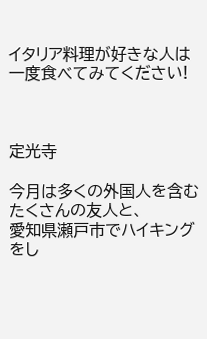イタリア料理が好きな人は一度食べてみてください!



定光寺

今月は多くの外国人を含むたくさんの友人と、
愛知県瀬戸市でハイキングをし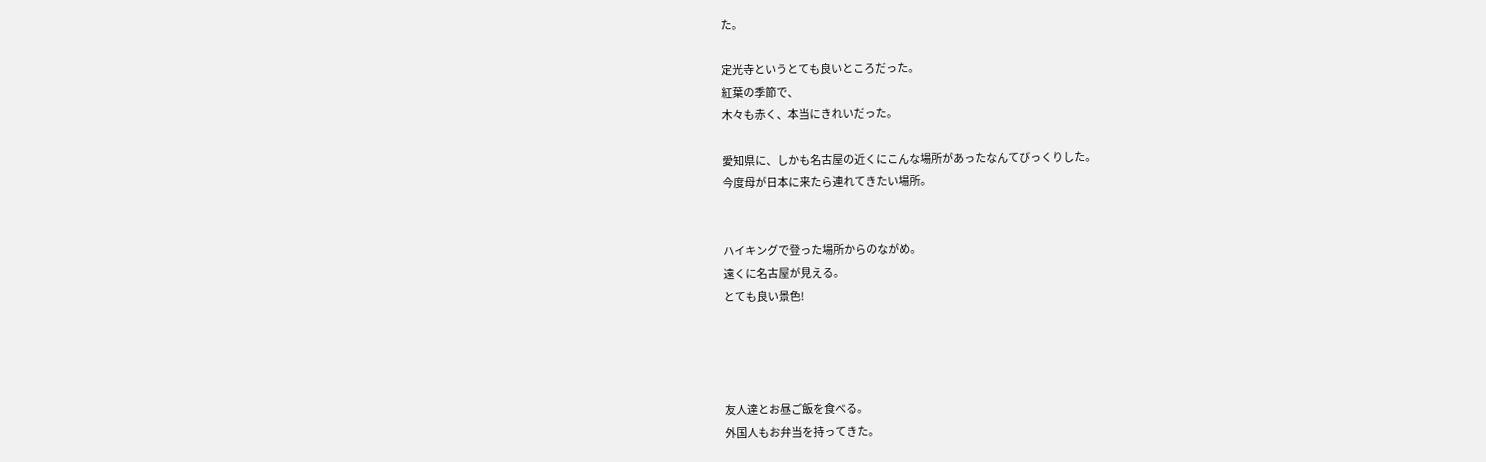た。

定光寺というとても良いところだった。
紅葉の季節で、
木々も赤く、本当にきれいだった。

愛知県に、しかも名古屋の近くにこんな場所があったなんてびっくりした。
今度母が日本に来たら連れてきたい場所。


ハイキングで登った場所からのながめ。
遠くに名古屋が見える。
とても良い景色!




友人達とお昼ご飯を食べる。
外国人もお弁当を持ってきた。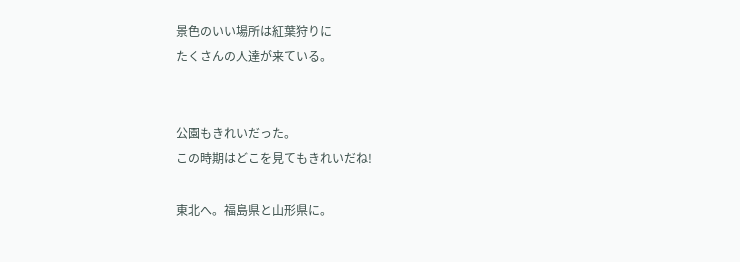景色のいい場所は紅葉狩りに
たくさんの人達が来ている。


公園もきれいだった。
この時期はどこを見てもきれいだね!

東北へ。福島県と山形県に。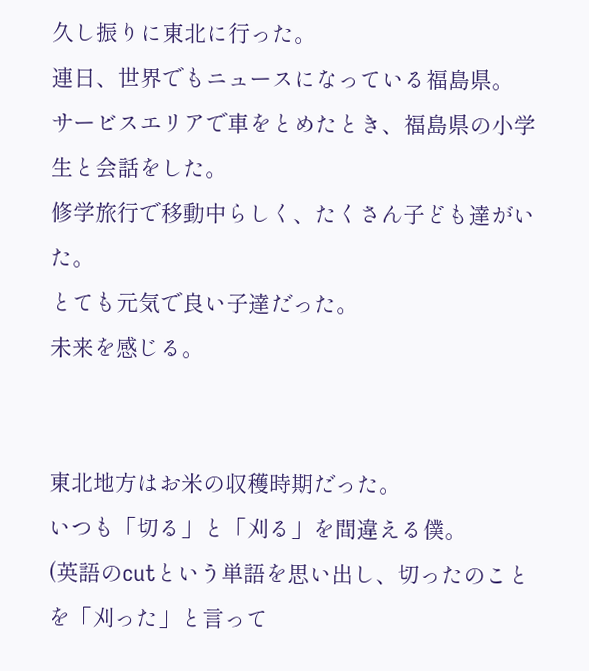久し振りに東北に行った。
連日、世界でもニュースになっている福島県。
サービスエリアで車をとめたとき、福島県の小学生と会話をした。
修学旅行で移動中らしく、たくさん子ども達がいた。
とても元気で良い子達だった。
未来を感じる。


東北地方はお米の収穫時期だった。
いつも「切る」と「刈る」を間違える僕。
(英語のcutという単語を思い出し、切ったのことを「刈った」と言って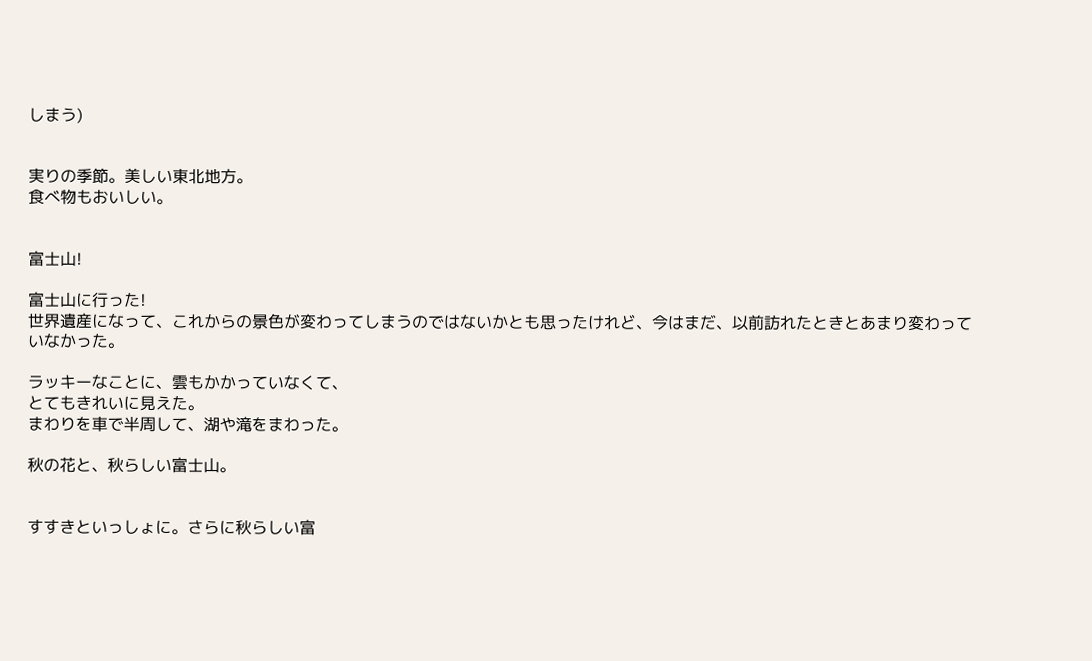しまう)


実りの季節。美しい東北地方。
食べ物もおいしい。


富士山!

富士山に行った!
世界遺産になって、これからの景色が変わってしまうのではないかとも思ったけれど、今はまだ、以前訪れたときとあまり変わっていなかった。

ラッキーなことに、雲もかかっていなくて、
とてもきれいに見えた。
まわりを車で半周して、湖や滝をまわった。

秋の花と、秋らしい富士山。


すすきといっしょに。さらに秋らしい富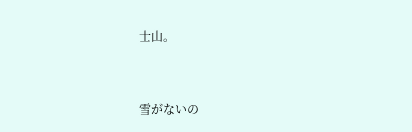士山。


雪がないの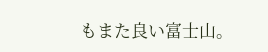もまた良い富士山。